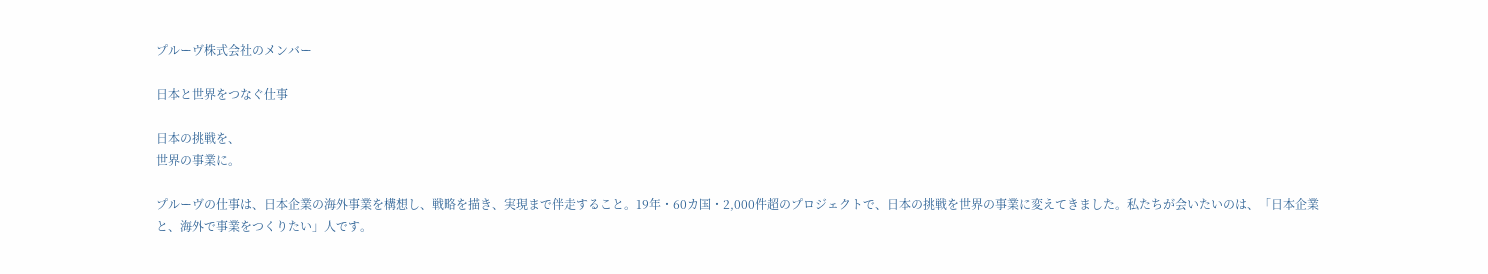プルーヴ株式会社のメンバー

日本と世界をつなぐ仕事

日本の挑戦を、
世界の事業に。

プルーヴの仕事は、日本企業の海外事業を構想し、戦略を描き、実現まで伴走すること。19年・60カ国・2,000件超のプロジェクトで、日本の挑戦を世界の事業に変えてきました。私たちが会いたいのは、「日本企業と、海外で事業をつくりたい」人です。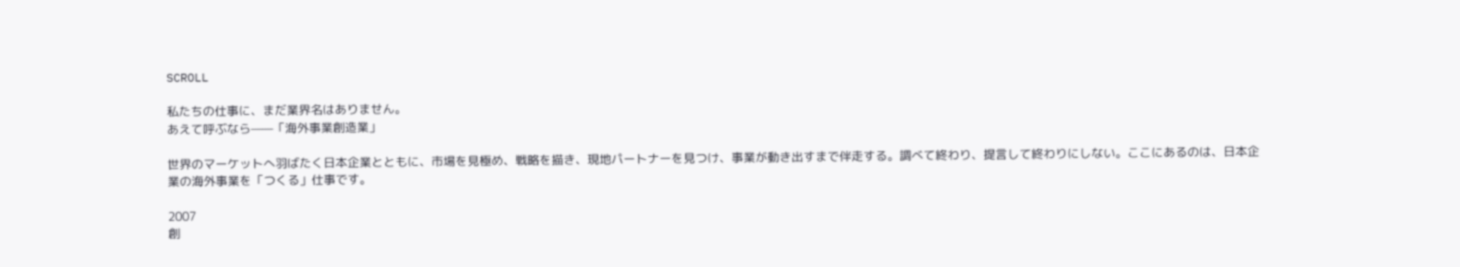SCROLL

私たちの仕事に、まだ業界名はありません。
あえて呼ぶなら——「海外事業創造業」

世界のマーケットへ羽ばたく日本企業とともに、市場を見極め、戦略を描き、現地パートナーを見つけ、事業が動き出すまで伴走する。調べて終わり、提言して終わりにしない。ここにあるのは、日本企業の海外事業を「つくる」仕事です。

2007
創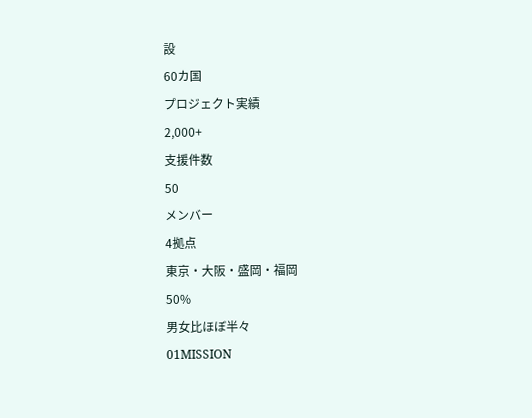設
60カ国
プロジェクト実績
2,000+
支援件数
50
メンバー
4拠点
東京・大阪・盛岡・福岡
50%
男女比ほぼ半々
01MISSION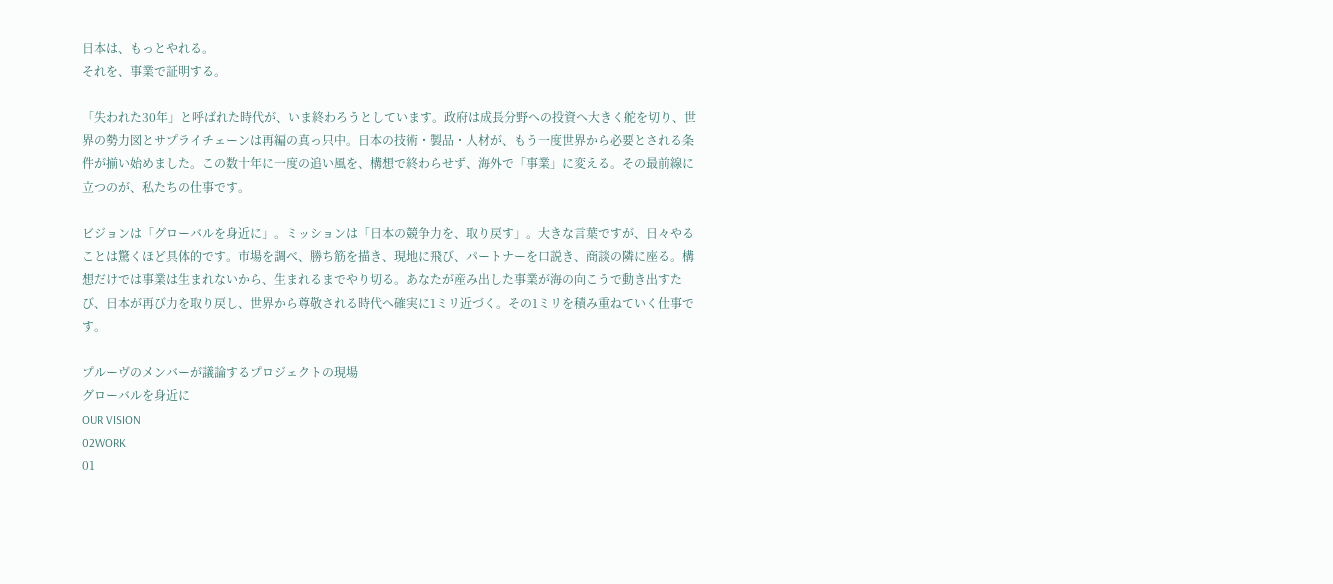日本は、もっとやれる。
それを、事業で証明する。

「失われた30年」と呼ばれた時代が、いま終わろうとしています。政府は成長分野への投資へ大きく舵を切り、世界の勢力図とサプライチェーンは再編の真っ只中。日本の技術・製品・人材が、もう一度世界から必要とされる条件が揃い始めました。この数十年に一度の追い風を、構想で終わらせず、海外で「事業」に変える。その最前線に立つのが、私たちの仕事です。

ビジョンは「グローバルを身近に」。ミッションは「日本の競争力を、取り戻す」。大きな言葉ですが、日々やることは驚くほど具体的です。市場を調べ、勝ち筋を描き、現地に飛び、パートナーを口説き、商談の隣に座る。構想だけでは事業は生まれないから、生まれるまでやり切る。あなたが産み出した事業が海の向こうで動き出すたび、日本が再び力を取り戻し、世界から尊敬される時代へ確実に1ミリ近づく。その1ミリを積み重ねていく仕事です。

プルーヴのメンバーが議論するプロジェクトの現場
グローバルを身近に
OUR VISION
02WORK
01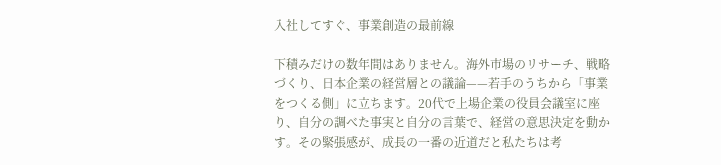入社してすぐ、事業創造の最前線

下積みだけの数年間はありません。海外市場のリサーチ、戦略づくり、日本企業の経営層との議論——若手のうちから「事業をつくる側」に立ちます。20代で上場企業の役員会議室に座り、自分の調べた事実と自分の言葉で、経営の意思決定を動かす。その緊張感が、成長の一番の近道だと私たちは考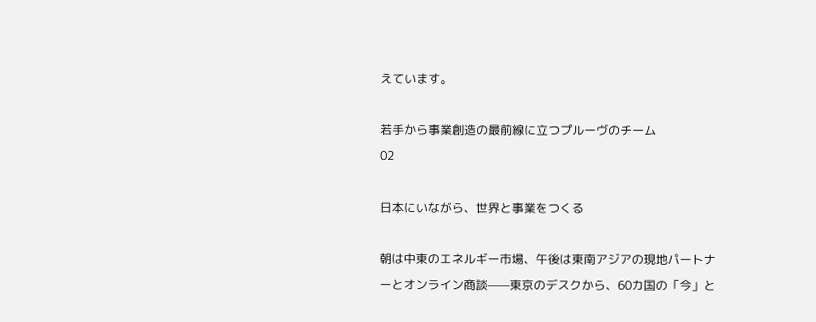えています。

若手から事業創造の最前線に立つプルーヴのチーム
02

日本にいながら、世界と事業をつくる

朝は中東のエネルギー市場、午後は東南アジアの現地パートナーとオンライン商談——東京のデスクから、60カ国の「今」と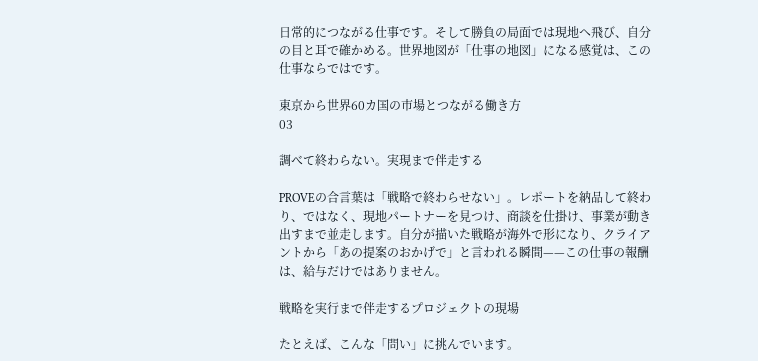日常的につながる仕事です。そして勝負の局面では現地へ飛び、自分の目と耳で確かめる。世界地図が「仕事の地図」になる感覚は、この仕事ならではです。

東京から世界60カ国の市場とつながる働き方
03

調べて終わらない。実現まで伴走する

PROVEの合言葉は「戦略で終わらせない」。レポートを納品して終わり、ではなく、現地パートナーを見つけ、商談を仕掛け、事業が動き出すまで並走します。自分が描いた戦略が海外で形になり、クライアントから「あの提案のおかげで」と言われる瞬間——この仕事の報酬は、給与だけではありません。

戦略を実行まで伴走するプロジェクトの現場

たとえば、こんな「問い」に挑んでいます。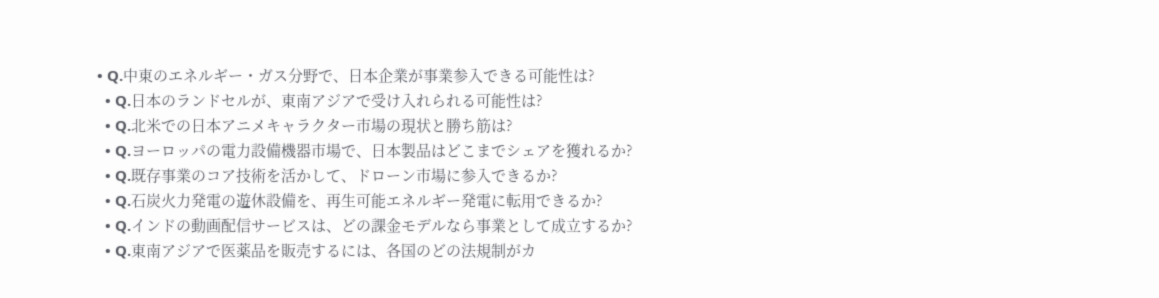• Q.中東のエネルギー・ガス分野で、日本企業が事業参入できる可能性は?
  • Q.日本のランドセルが、東南アジアで受け入れられる可能性は?
  • Q.北米での日本アニメキャラクター市場の現状と勝ち筋は?
  • Q.ヨーロッパの電力設備機器市場で、日本製品はどこまでシェアを獲れるか?
  • Q.既存事業のコア技術を活かして、ドローン市場に参入できるか?
  • Q.石炭火力発電の遊休設備を、再生可能エネルギー発電に転用できるか?
  • Q.インドの動画配信サービスは、どの課金モデルなら事業として成立するか?
  • Q.東南アジアで医薬品を販売するには、各国のどの法規制がカ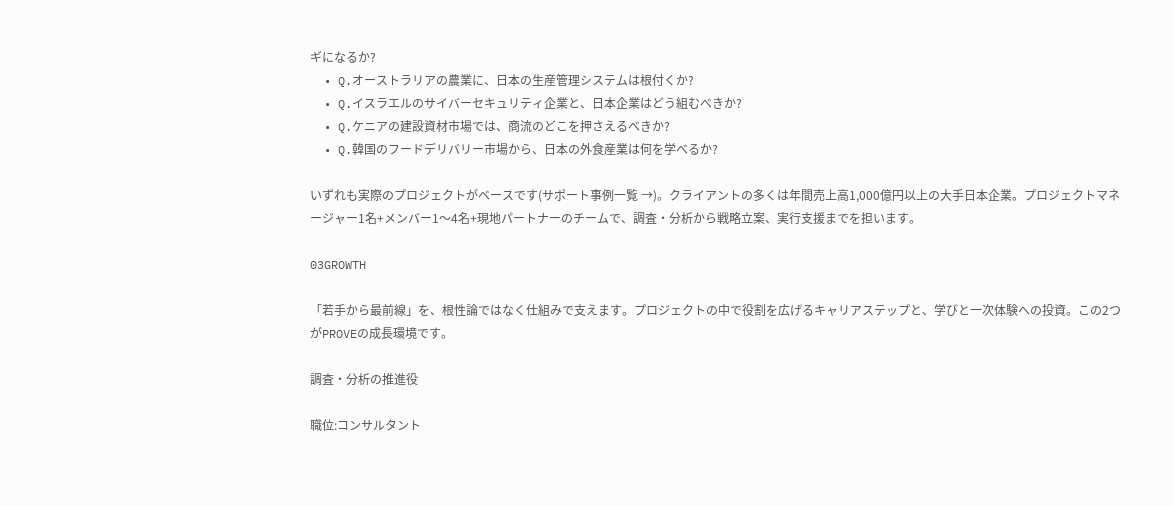ギになるか?
  • Q.オーストラリアの農業に、日本の生産管理システムは根付くか?
  • Q.イスラエルのサイバーセキュリティ企業と、日本企業はどう組むべきか?
  • Q.ケニアの建設資材市場では、商流のどこを押さえるべきか?
  • Q.韓国のフードデリバリー市場から、日本の外食産業は何を学べるか?

いずれも実際のプロジェクトがベースです(サポート事例一覧 →)。クライアントの多くは年間売上高1,000億円以上の大手日本企業。プロジェクトマネージャー1名+メンバー1〜4名+現地パートナーのチームで、調査・分析から戦略立案、実行支援までを担います。

03GROWTH

「若手から最前線」を、根性論ではなく仕組みで支えます。プロジェクトの中で役割を広げるキャリアステップと、学びと一次体験への投資。この2つがPROVEの成長環境です。

調査・分析の推進役

職位:コンサルタント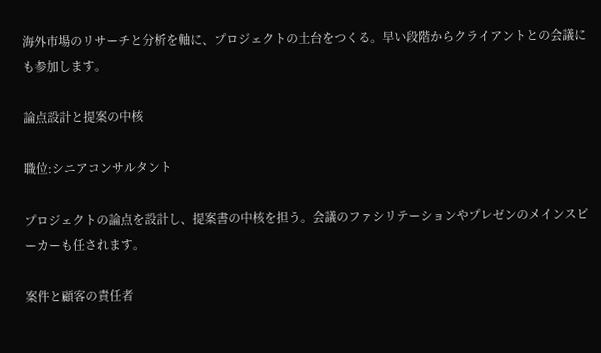海外市場のリサーチと分析を軸に、プロジェクトの土台をつくる。早い段階からクライアントとの会議にも参加します。

論点設計と提案の中核

職位:シニアコンサルタント

プロジェクトの論点を設計し、提案書の中核を担う。会議のファシリテーションやプレゼンのメインスピーカーも任されます。

案件と顧客の責任者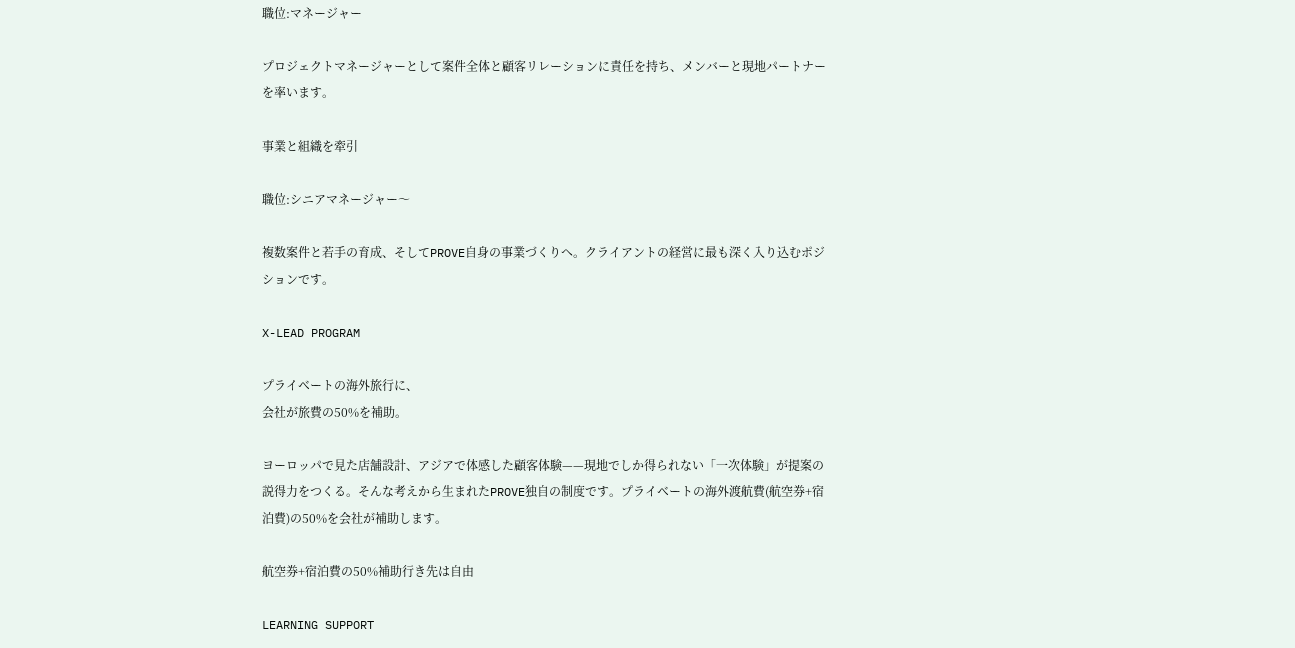職位:マネージャー

プロジェクトマネージャーとして案件全体と顧客リレーションに責任を持ち、メンバーと現地パートナーを率います。

事業と組織を牽引

職位:シニアマネージャー〜

複数案件と若手の育成、そしてPROVE自身の事業づくりへ。クライアントの経営に最も深く入り込むポジションです。

X-LEAD PROGRAM

プライベートの海外旅行に、
会社が旅費の50%を補助。

ヨーロッパで見た店舗設計、アジアで体感した顧客体験——現地でしか得られない「一次体験」が提案の説得力をつくる。そんな考えから生まれたPROVE独自の制度です。プライベートの海外渡航費(航空券+宿泊費)の50%を会社が補助します。

航空券+宿泊費の50%補助行き先は自由

LEARNING SUPPORT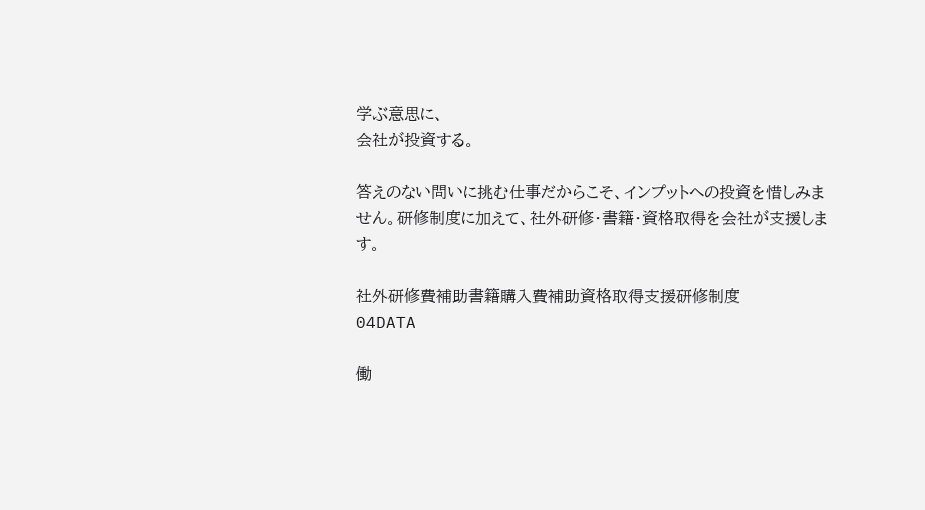学ぶ意思に、
会社が投資する。

答えのない問いに挑む仕事だからこそ、インプットへの投資を惜しみません。研修制度に加えて、社外研修・書籍・資格取得を会社が支援します。

社外研修費補助書籍購入費補助資格取得支援研修制度
04DATA

働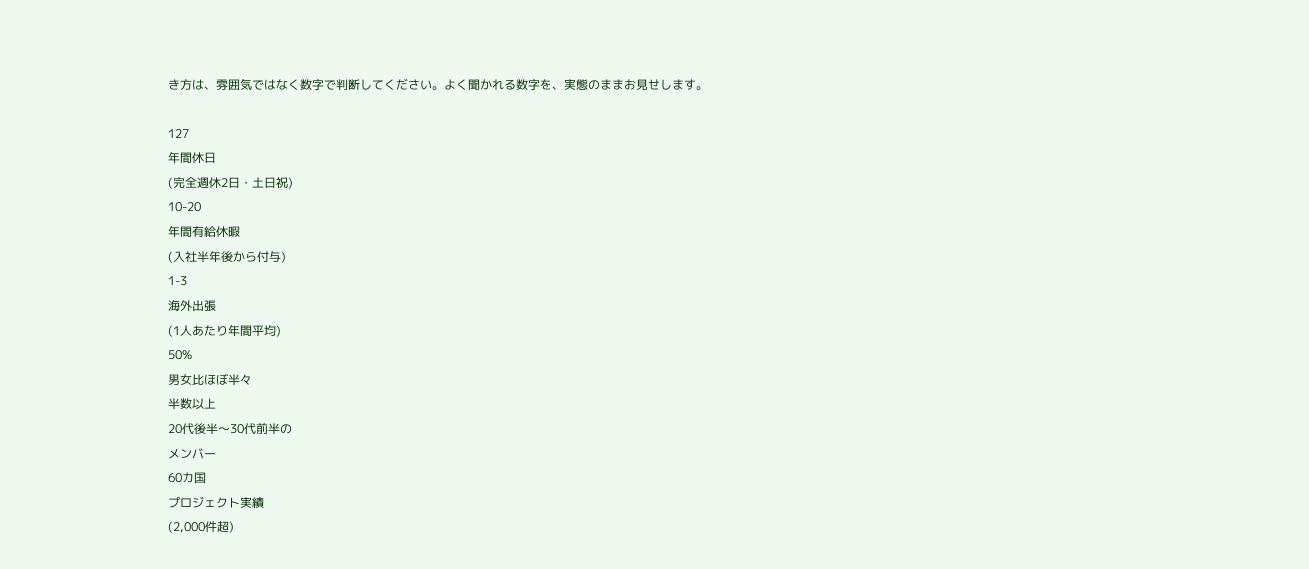き方は、雰囲気ではなく数字で判断してください。よく聞かれる数字を、実態のままお見せします。

127
年間休日
(完全週休2日・土日祝)
10-20
年間有給休暇
(入社半年後から付与)
1-3
海外出張
(1人あたり年間平均)
50%
男女比ほぼ半々
半数以上
20代後半〜30代前半の
メンバー
60カ国
プロジェクト実績
(2,000件超)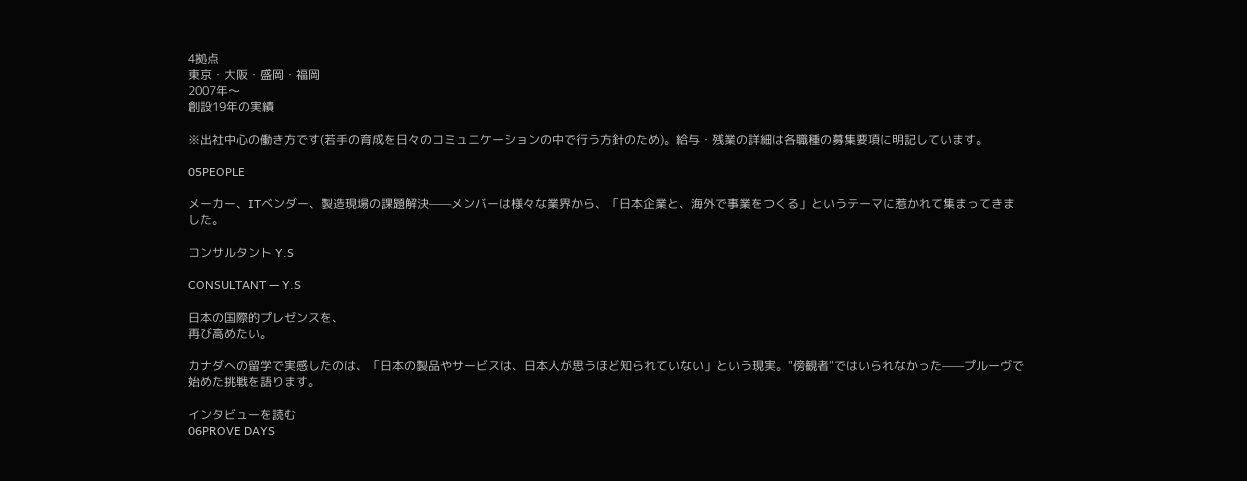4拠点
東京・大阪・盛岡・福岡
2007年〜
創設19年の実績

※出社中心の働き方です(若手の育成を日々のコミュニケーションの中で行う方針のため)。給与・残業の詳細は各職種の募集要項に明記しています。

05PEOPLE

メーカー、ITベンダー、製造現場の課題解決——メンバーは様々な業界から、「日本企業と、海外で事業をつくる」というテーマに惹かれて集まってきました。

コンサルタント Y.S

CONSULTANT — Y.S

日本の国際的プレゼンスを、
再び高めたい。

カナダへの留学で実感したのは、「日本の製品やサービスは、日本人が思うほど知られていない」という現実。"傍観者"ではいられなかった——プルーヴで始めた挑戦を語ります。

インタビューを読む
06PROVE DAYS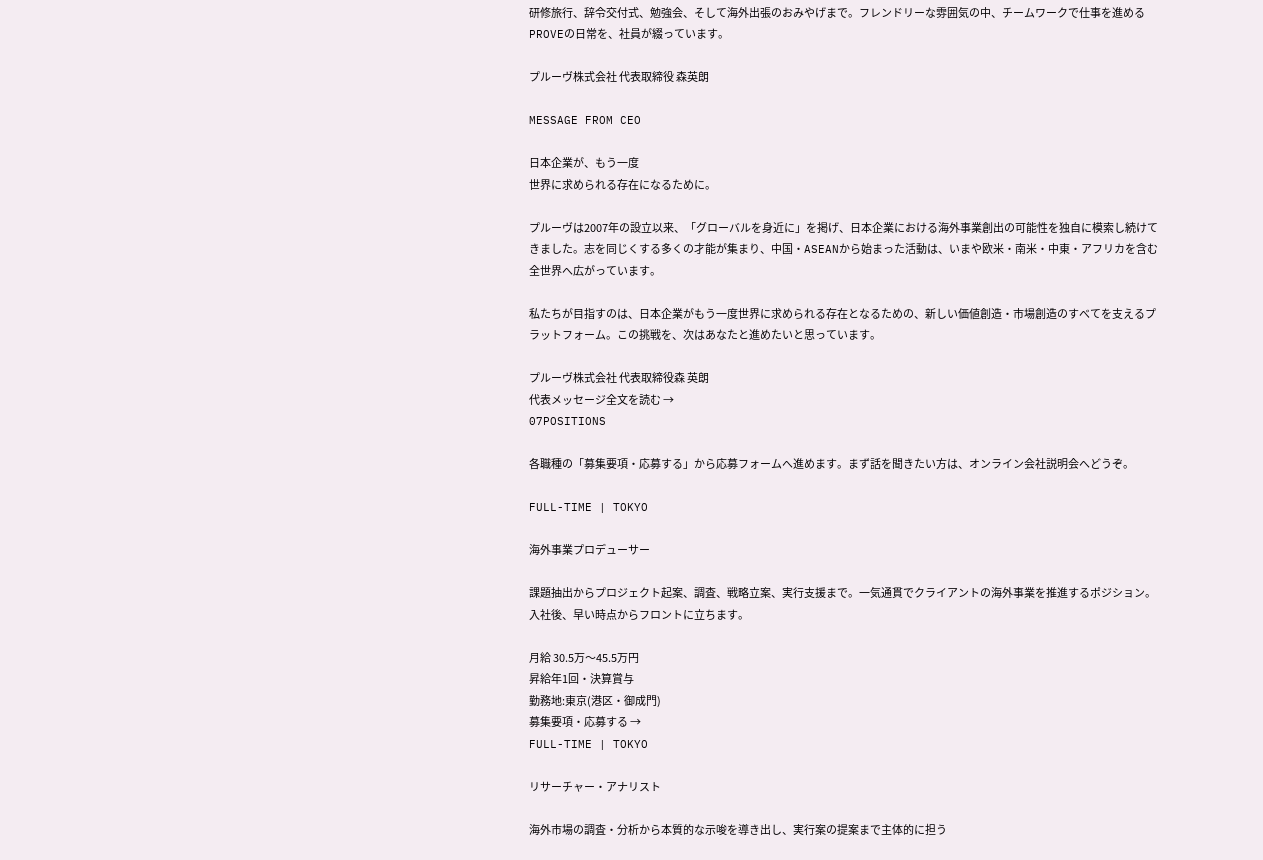研修旅行、辞令交付式、勉強会、そして海外出張のおみやげまで。フレンドリーな雰囲気の中、チームワークで仕事を進めるPROVEの日常を、社員が綴っています。

プルーヴ株式会社 代表取締役 森英朗

MESSAGE FROM CEO

日本企業が、もう一度
世界に求められる存在になるために。

プルーヴは2007年の設立以来、「グローバルを身近に」を掲げ、日本企業における海外事業創出の可能性を独自に模索し続けてきました。志を同じくする多くの才能が集まり、中国・ASEANから始まった活動は、いまや欧米・南米・中東・アフリカを含む全世界へ広がっています。

私たちが目指すのは、日本企業がもう一度世界に求められる存在となるための、新しい価値創造・市場創造のすべてを支えるプラットフォーム。この挑戦を、次はあなたと進めたいと思っています。

プルーヴ株式会社 代表取締役森 英朗
代表メッセージ全文を読む →
07POSITIONS

各職種の「募集要項・応募する」から応募フォームへ進めます。まず話を聞きたい方は、オンライン会社説明会へどうぞ。

FULL-TIME | TOKYO

海外事業プロデューサー

課題抽出からプロジェクト起案、調査、戦略立案、実行支援まで。一気通貫でクライアントの海外事業を推進するポジション。入社後、早い時点からフロントに立ちます。

月給 30.5万〜45.5万円
昇給年1回・決算賞与
勤務地:東京(港区・御成門)
募集要項・応募する →
FULL-TIME | TOKYO

リサーチャー・アナリスト

海外市場の調査・分析から本質的な示唆を導き出し、実行案の提案まで主体的に担う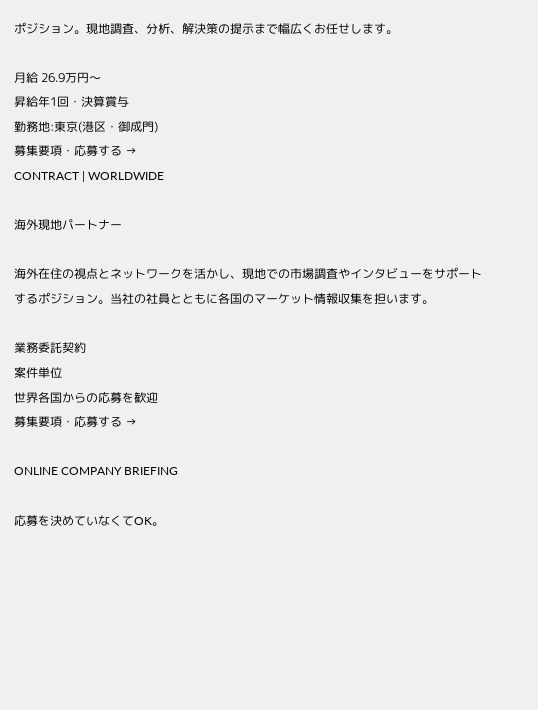ポジション。現地調査、分析、解決策の提示まで幅広くお任せします。

月給 26.9万円〜
昇給年1回・決算賞与
勤務地:東京(港区・御成門)
募集要項・応募する →
CONTRACT | WORLDWIDE

海外現地パートナー

海外在住の視点とネットワークを活かし、現地での市場調査やインタビューをサポートするポジション。当社の社員とともに各国のマーケット情報収集を担います。

業務委託契約
案件単位
世界各国からの応募を歓迎
募集要項・応募する →

ONLINE COMPANY BRIEFING

応募を決めていなくてOK。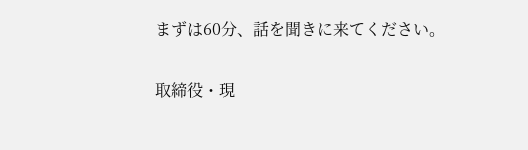まずは60分、話を聞きに来てください。

取締役・現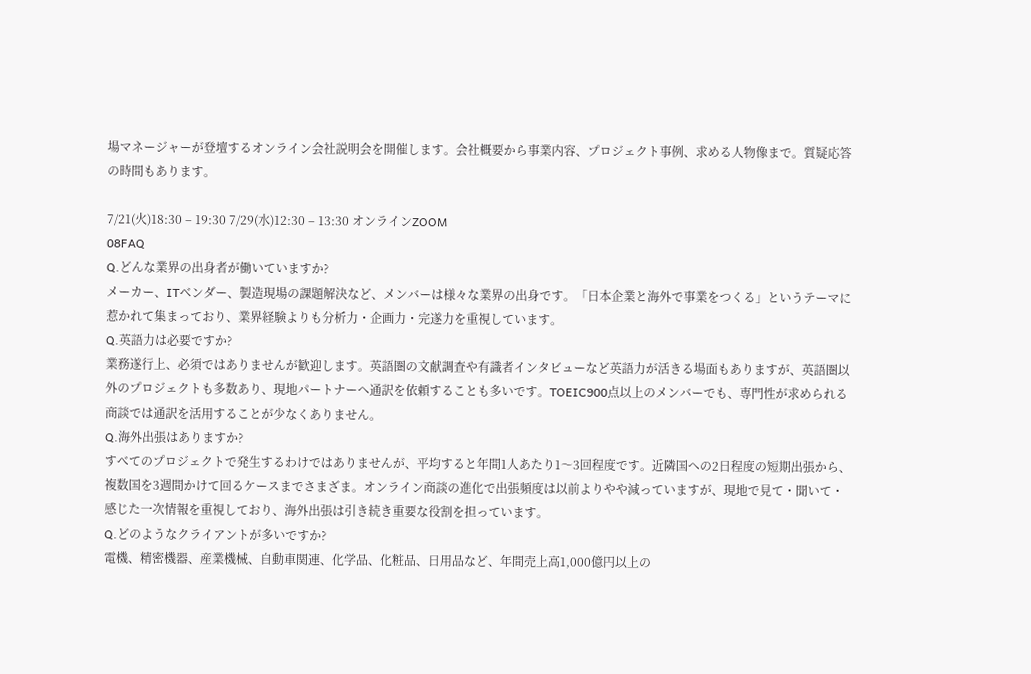場マネージャーが登壇するオンライン会社説明会を開催します。会社概要から事業内容、プロジェクト事例、求める人物像まで。質疑応答の時間もあります。

7/21(火)18:30 – 19:30 7/29(水)12:30 – 13:30 オンラインZOOM
08FAQ
Q.どんな業界の出身者が働いていますか?
メーカー、ITベンダー、製造現場の課題解決など、メンバーは様々な業界の出身です。「日本企業と海外で事業をつくる」というテーマに惹かれて集まっており、業界経験よりも分析力・企画力・完遂力を重視しています。
Q.英語力は必要ですか?
業務遂行上、必須ではありませんが歓迎します。英語圏の文献調査や有識者インタビューなど英語力が活きる場面もありますが、英語圏以外のプロジェクトも多数あり、現地パートナーへ通訳を依頼することも多いです。TOEIC900点以上のメンバーでも、専門性が求められる商談では通訳を活用することが少なくありません。
Q.海外出張はありますか?
すべてのプロジェクトで発生するわけではありませんが、平均すると年間1人あたり1〜3回程度です。近隣国への2日程度の短期出張から、複数国を3週間かけて回るケースまでさまざま。オンライン商談の進化で出張頻度は以前よりやや減っていますが、現地で見て・聞いて・感じた一次情報を重視しており、海外出張は引き続き重要な役割を担っています。
Q.どのようなクライアントが多いですか?
電機、精密機器、産業機械、自動車関連、化学品、化粧品、日用品など、年間売上高1,000億円以上の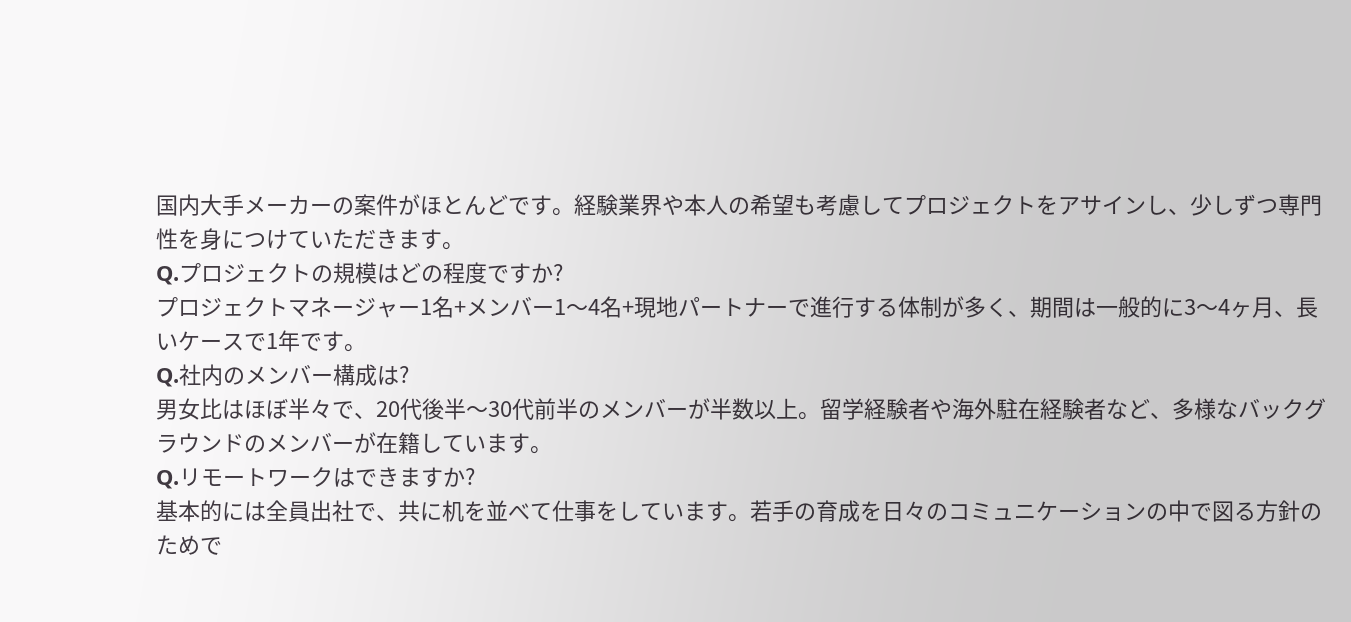国内大手メーカーの案件がほとんどです。経験業界や本人の希望も考慮してプロジェクトをアサインし、少しずつ専門性を身につけていただきます。
Q.プロジェクトの規模はどの程度ですか?
プロジェクトマネージャー1名+メンバー1〜4名+現地パートナーで進行する体制が多く、期間は一般的に3〜4ヶ月、長いケースで1年です。
Q.社内のメンバー構成は?
男女比はほぼ半々で、20代後半〜30代前半のメンバーが半数以上。留学経験者や海外駐在経験者など、多様なバックグラウンドのメンバーが在籍しています。
Q.リモートワークはできますか?
基本的には全員出社で、共に机を並べて仕事をしています。若手の育成を日々のコミュニケーションの中で図る方針のためで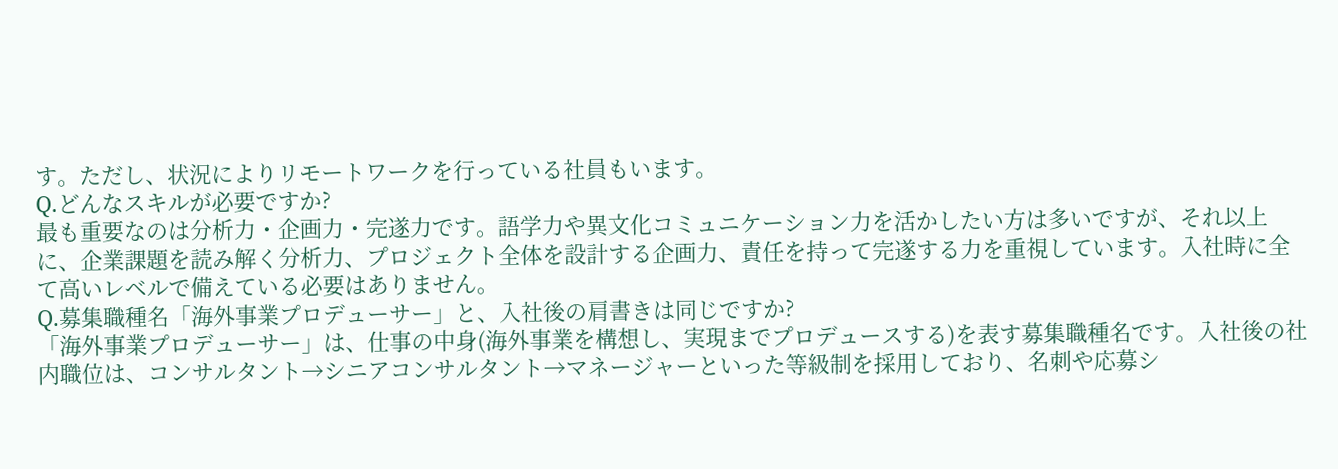す。ただし、状況によりリモートワークを行っている社員もいます。
Q.どんなスキルが必要ですか?
最も重要なのは分析力・企画力・完遂力です。語学力や異文化コミュニケーション力を活かしたい方は多いですが、それ以上に、企業課題を読み解く分析力、プロジェクト全体を設計する企画力、責任を持って完遂する力を重視しています。入社時に全て高いレベルで備えている必要はありません。
Q.募集職種名「海外事業プロデューサー」と、入社後の肩書きは同じですか?
「海外事業プロデューサー」は、仕事の中身(海外事業を構想し、実現までプロデュースする)を表す募集職種名です。入社後の社内職位は、コンサルタント→シニアコンサルタント→マネージャーといった等級制を採用しており、名刺や応募シ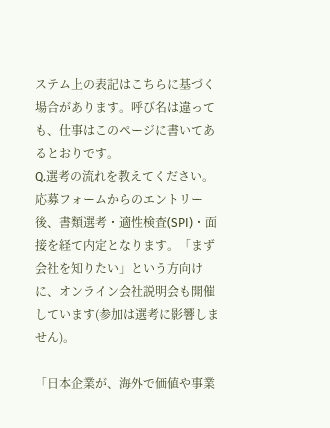ステム上の表記はこちらに基づく場合があります。呼び名は違っても、仕事はこのページに書いてあるとおりです。
Q.選考の流れを教えてください。
応募フォームからのエントリー後、書類選考・適性検査(SPI)・面接を経て内定となります。「まず会社を知りたい」という方向けに、オンライン会社説明会も開催しています(参加は選考に影響しません)。

「日本企業が、海外で価値や事業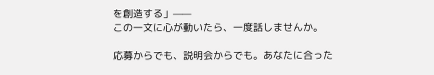を創造する」——
この一文に心が動いたら、一度話しませんか。

応募からでも、説明会からでも。あなたに合った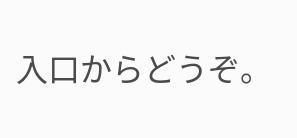入口からどうぞ。